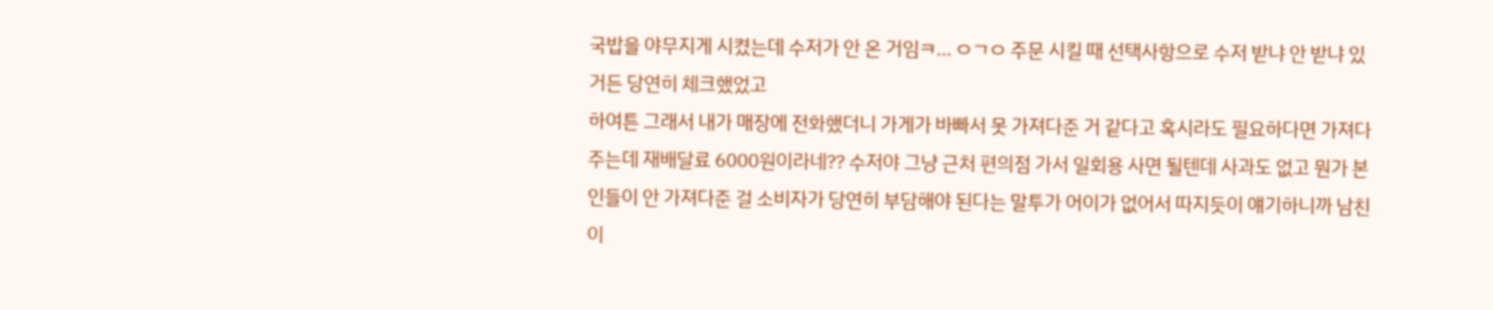국밥을 야무지게 시켰는데 수저가 안 온 거임ㅋ... ㅇㄱㅇ 주문 시킬 때 선택사항으로 수저 받냐 안 받냐 있거든 당연히 체크했었고
하여튼 그래서 내가 매장에 전화했더니 가게가 바빠서 못 가져다준 거 같다고 혹시라도 필요하다면 가져다주는데 재배달료 6000원이라네?? 수저야 그냥 근처 편의점 가서 일회용 사면 될텐데 사과도 없고 뭔가 본인들이 안 가져다준 걸 소비자가 당연히 부담해야 된다는 말투가 어이가 없어서 따지듯이 얘기하니까 남친이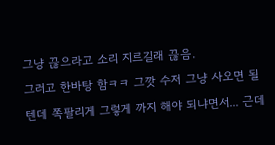그냥 끊으라고 소리 지르길래 끊음.
그러고 한바탕 함ㅋㅋ 그깟 수저 그냥 사오면 될텐데 쪽팔리게 그렇게 까지 해야 되냐면서... 근데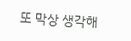또 막상 생각해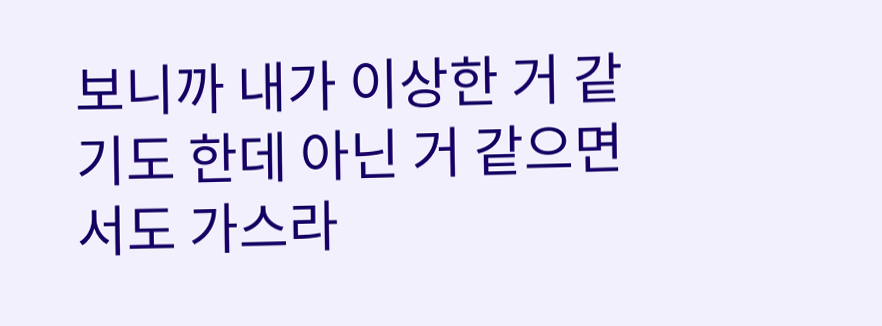보니까 내가 이상한 거 같기도 한데 아닌 거 같으면서도 가스라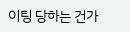이팅 당하는 건가